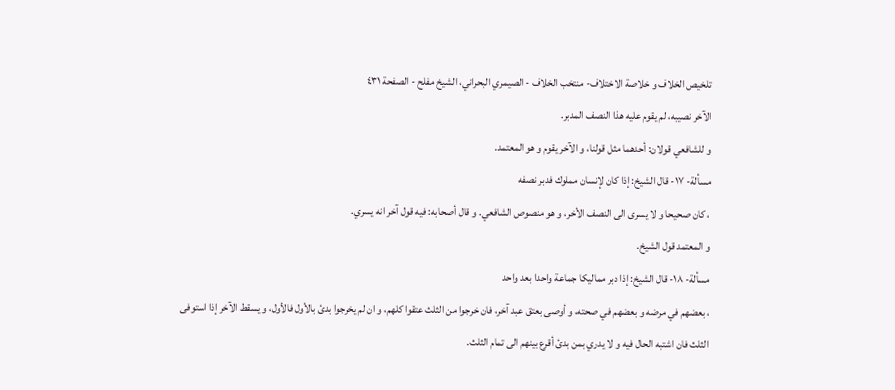تلخيص الخلاف و خلاصة الاختلاف- منتخب الخلاف - الصيمري البحراني، الشيخ مفلح - الصفحة ٤٣١
الآخر نصيبه، لم يقوم عليه هذا النصف المدبر.
و للشافعي قولان: أحدهما مثل قولنا، و الآخر يقوم و هو المعتمد.
مسألة- ١٧- قال الشيخ: إذا كان لإنسان مملوك فدبر نصفه
، كان صحيحا و لا يسرى الى النصف الأخر، و هو منصوص الشافعي. و قال أصحابه: فيه قول آخر انه يسري.
و المعتمد قول الشيخ.
مسألة- ١٨- قال الشيخ: إذا دبر مماليكا جماعة واحدا بعد واحد
، بعضهم في مرضه و بعضهم في صحته، و أوصى بعتق عبد آخر، فان خرجوا من الثلث عتقوا كلهم، و ان لم يخرجوا بدئ بالأول فالأول، و يسقط الآخر إذا استوفى الثلث فان اشتبه الحال فيه و لا يدري بمن بدئ أقرع بينهم الى تمام الثلث.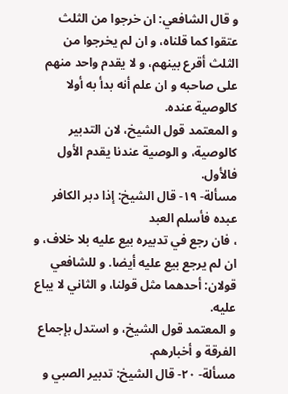و قال الشافعي: ان خرجوا من الثلث عتقوا كما قلناه، و ان لم يخرجوا من الثلث أقرع بينهم، و لا يقدم واحد منهم على صاحبه و ان علم أنه بدأ به أولا كالوصية عنده.
و المعتمد قول الشيخ، لان التدبير كالوصية، و الوصية عندنا يقدم الأول فالأول.
مسألة- ١٩- قال الشيخ: إذا دبر الكافر عبده فأسلم العبد
، فان رجع في تدبيره بيع عليه بلا خلاف، و ان لم يرجع بيع عليه أيضا. و للشافعي قولان: أحدهما مثل قولنا، و الثاني لا يباع عليه.
و المعتمد قول الشيخ، و استدل بإجماع الفرقة و أخبارهم.
مسألة- ٢٠- قال الشيخ: تدبير الصبي و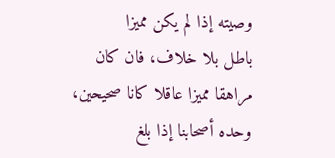وصيته إذا لم يكن مميزا
باطل بلا خلاف، فان كان مراهقا مميزا عاقلا كانا صحيحين، وحده أصحابنا إذا بلغ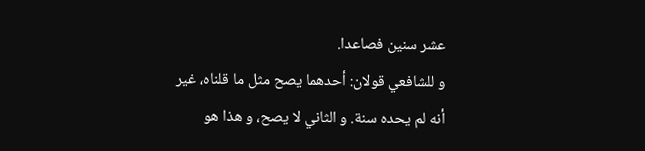عشر سنين فصاعدا.
و للشافعي قولان: أحدهما يصح مثل ما قلناه، غير أنه لم يحده سنة. و الثاني لا يصح، و هذا هو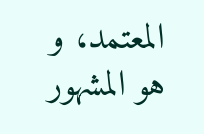المعتمد، و هو المشهور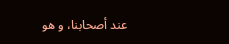عند أصحابنا، و هو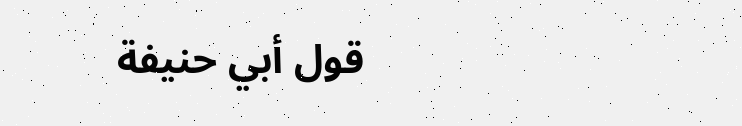قول أبي حنيفة